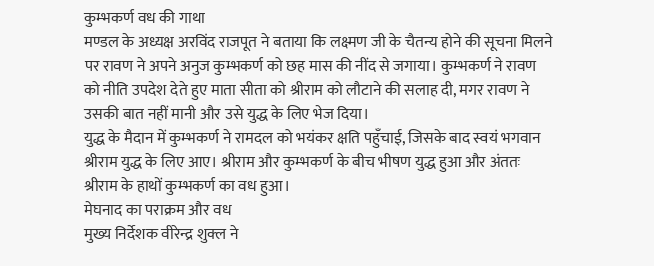कुम्भकर्ण वध की गाथा
मण्डल के अध्यक्ष अरविंद राजपूत ने बताया कि लक्ष्मण जी के चैतन्य होने की सूचना मिलने पर रावण ने अपने अनुज कुम्भकर्ण को छह मास की नींद से जगाया। कुम्भकर्ण ने रावण को नीति उपदेश देते हुए माता सीता को श्रीराम को लौटाने की सलाह दी, मगर रावण ने उसकी बात नहीं मानी और उसे युद्ध के लिए भेज दिया।
युद्ध के मैदान में कुम्भकर्ण ने रामदल को भयंकर क्षति पहुँचाई, जिसके बाद स्वयं भगवान श्रीराम युद्ध के लिए आए। श्रीराम और कुम्भकर्ण के बीच भीषण युद्ध हुआ और अंततः श्रीराम के हाथों कुम्भकर्ण का वध हुआ।
मेघनाद का पराक्रम और वध
मुख्य निर्देशक वीरेन्द्र शुक्ल ने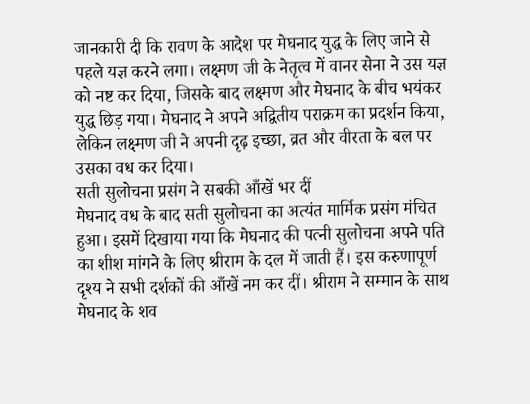जानकारी दी कि रावण के आदेश पर मेघनाद युद्ध के लिए जाने से पहले यज्ञ करने लगा। लक्ष्मण जी के नेतृत्व में वानर सेना ने उस यज्ञ को नष्ट कर दिया, जिसके बाद लक्ष्मण और मेघनाद के बीच भयंकर युद्ध छिड़ गया। मेघनाद ने अपने अद्वितीय पराक्रम का प्रदर्शन किया, लेकिन लक्ष्मण जी ने अपनी दृढ़ इच्छा, व्रत और वीरता के बल पर उसका वध कर दिया।
सती सुलोचना प्रसंग ने सबकी आँखें भर दीं
मेघनाद वध के बाद सती सुलोचना का अत्यंत मार्मिक प्रसंग मंचित हुआ। इसमें दिखाया गया कि मेघनाद की पत्नी सुलोचना अपने पति का शीश मांगने के लिए श्रीराम के दल में जाती हैं। इस करुणापूर्ण दृश्य ने सभी दर्शकों की आँखें नम कर दीं। श्रीराम ने सम्मान के साथ मेघनाद के शव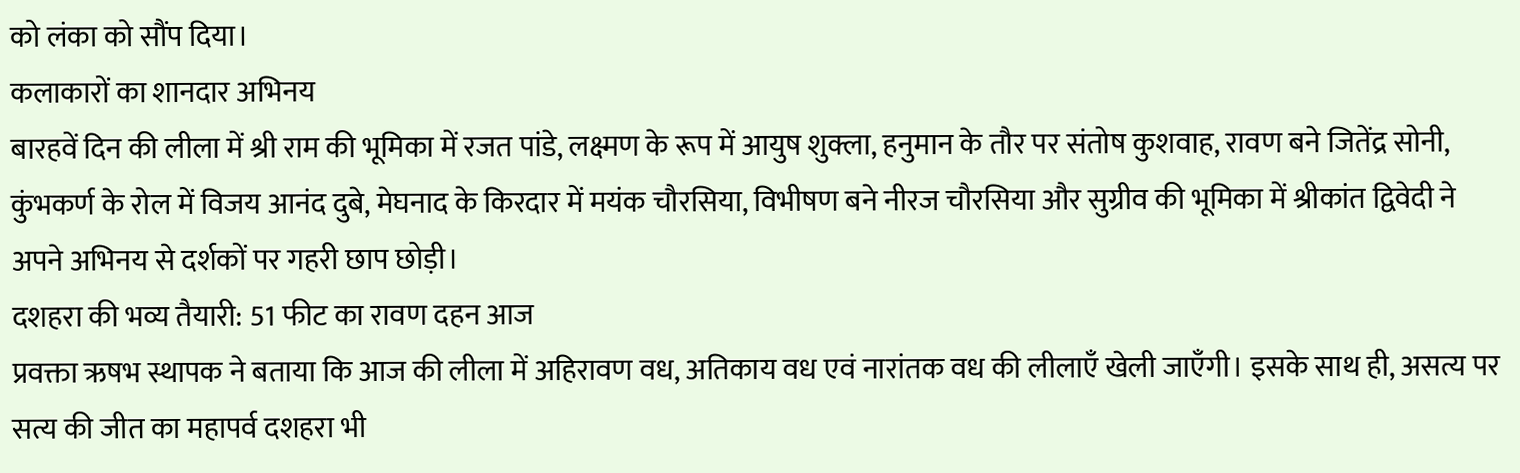को लंका को सौंप दिया।
कलाकारों का शानदार अभिनय
बारहवें दिन की लीला में श्री राम की भूमिका में रजत पांडे, लक्ष्मण के रूप में आयुष शुक्ला, हनुमान के तौर पर संतोष कुशवाह, रावण बने जितेंद्र सोनी, कुंभकर्ण के रोल में विजय आनंद दुबे, मेघनाद के किरदार में मयंक चौरसिया, विभीषण बने नीरज चौरसिया और सुग्रीव की भूमिका में श्रीकांत द्विवेदी ने अपने अभिनय से दर्शकों पर गहरी छाप छोड़ी।
दशहरा की भव्य तैयारी: 51 फीट का रावण दहन आज
प्रवक्ता ऋषभ स्थापक ने बताया कि आज की लीला में अहिरावण वध, अतिकाय वध एवं नारांतक वध की लीलाएँ खेली जाएँगी। इसके साथ ही, असत्य पर सत्य की जीत का महापर्व दशहरा भी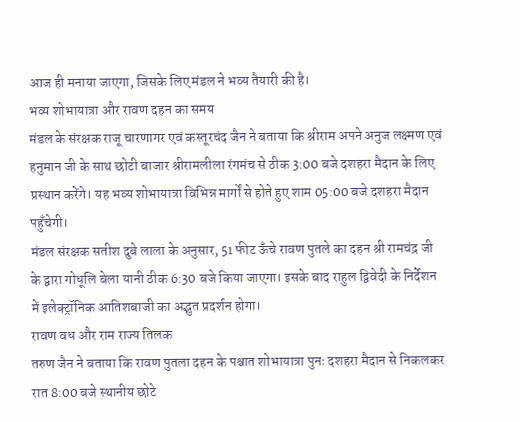आज ही मनाया जाएगा, जिसके लिए मंडल ने भव्य तैयारी की है।
भव्य शोभायात्रा और रावण दहन का समय
मंडल के संरक्षक राजू चारणागर एवं कस्तूरचंद जैन ने बताया कि श्रीराम अपने अनुज लक्ष्मण एवं हनुमान जी के साथ छोटी बाजार श्रीरामलीला रंगमंच से ठीक 3:00 बजे दशहरा मैदान के लिए प्रस्थान करेंगे। यह भव्य शोभायात्रा विभिन्न मार्गों से होते हुए शाम 05:00 बजे दशहरा मैदान पहुँचेगी।
मंडल संरक्षक सतीश दुबे लाला के अनुसार, 51 फीट ऊँचे रावण पुतले का दहन श्री रामचंद्र जी के द्वारा गोधूलि बेला यानी ठीक 6:30 बजे किया जाएगा। इसके बाद राहुल द्विवेदी के निर्देशन में इलेक्ट्रॉनिक आतिशबाजी का अद्भुत प्रदर्शन होगा।
रावण वध और राम राज्य तिलक
तरुण जैन ने बताया कि रावण पुतला दहन के पश्चात शोभायात्रा पुनः दशहरा मैदान से निकलकर रात 8:00 बजे स्थानीय छोटे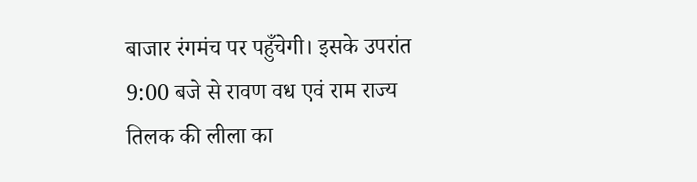बाजार रंगमंच पर पहुँचेगी। इसके उपरांत 9:00 बजे से रावण वध एवं राम राज्य तिलक की लीला का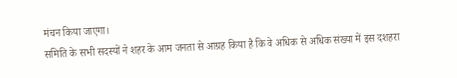मंचन किया जाएगा।
समिति के सभी सदस्यों ने शहर के आम जनता से आग्रह किया है कि वे अधिक से अधिक संख्या में इस दशहरा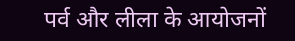पर्व और लीला के आयोजनों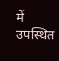में उपस्थित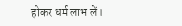होकर धर्म लाभ लें।